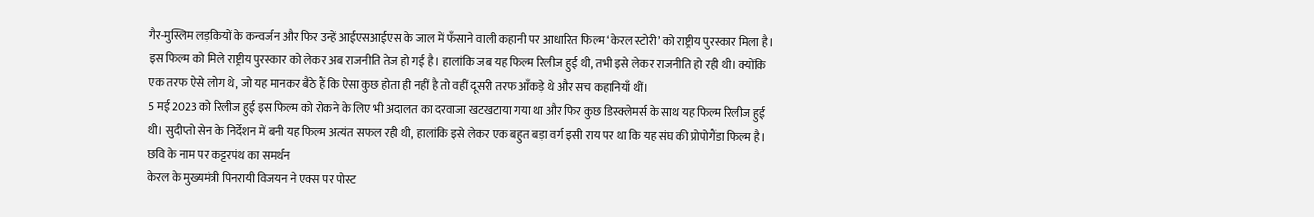गैर-मुस्लिम लड़कियों के कन्वर्जन और फिर उन्हें आईएसआईएस के जाल में फँसाने वाली कहानी पर आधारित फिल्म ‘केरल स्टोरी’ को राष्ट्रीय पुरस्कार मिला है। इस फिल्म को मिले राष्ट्रीय पुरस्कार को लेकर अब राजनीति तेज हो गई है। हालांकि जब यह फिल्म रिलीज हुई थी, तभी इसे लेकर राजनीति हो रही थी। क्योंकि एक तरफ ऐसे लोग थे, जो यह मानकर बैठे हैं कि ऐसा कुछ होता ही नहीं है तो वहीं दूसरी तरफ आँकड़े थे और सच कहानियाँ थीं।
5 मई 2023 को रिलीज हुई इस फिल्म को रोकने के लिए भी अदालत का दरवाजा खटखटाया गया था और फिर कुछ डिस्क्लेमर्स के साथ यह फिल्म रिलीज हुई थी। सुदीप्तो सेन के निर्देशन में बनी यह फिल्म अत्यंत सफल रही थी, हालांकि इसे लेकर एक बहुत बड़ा वर्ग इसी राय पर था कि यह संघ की प्रोपोगैंडा फिल्म है।
छवि के नाम पर कट्टरपंथ का समर्थन
केरल के मुख्यमंत्री पिनरायी विजयन ने एक्स पर पोस्ट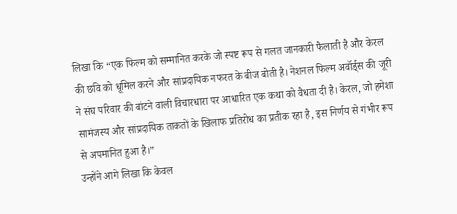लिखा कि “एक फिल्म को सम्मानित करके जो स्पष्ट रूप से गलत जानकारी फैलाती है और केरल की छवि को धूमिल करने और सांप्रदायिक नफरत के बीज बोती है। नेशनल फिल्म अवॉर्ड्स की जूरी ने संघ परिवार की बांटने वाली विचारधारा पर आधारित एक कथा को वैधता दी है। केरल, जो हमेशा सामंजस्य और सांप्रदायिक ताकतों के खिलाफ प्रतिरोध का प्रतीक रहा है, इस निर्णय से गंभीर रूप से अपमानित हुआ है।”
उन्होंने आगे लिखा कि केवल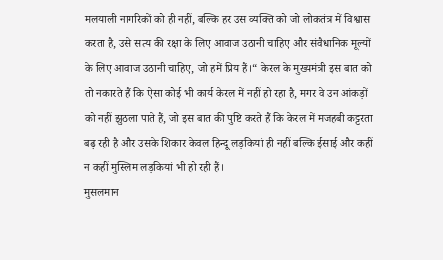मलयाली नागरिकों को ही नहीं, बल्कि हर उस व्यक्ति को जो लोकतंत्र में विश्वास करता है, उसे सत्य की रक्षा के लिए आवाज उठानी चाहिए और संवैधानिक मूल्यों के लिए आवाज उठानी चाहिए, जो हमें प्रिय हैं।“ केरल के मुख्यमंत्री इस बात को तो नकारते हैं कि ऐसा कोई भी कार्य केरल में नहीं हो रहा है, मगर वे उन आंकड़ों को नहीं झुठला पाते हैं, जो इस बात की पुष्टि करते हैं कि केरल में मजहबी कट्टरता बढ़ रही है और उसके शिकार केवल हिन्दू लड़कियां ही नहीं बल्कि ईसाई और कहीं न कहीं मुस्लिम लड़कियां भी हो रही हैं।
मुसलमान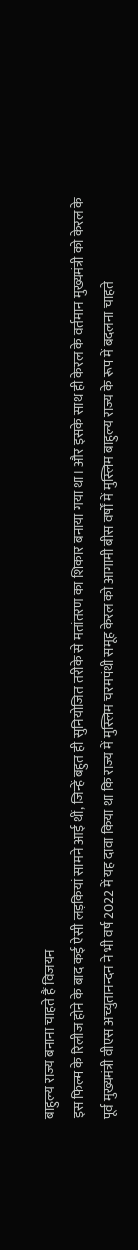बाहुल्य राज्य बनाना चाहते हैं विजयन
इस फिल्म के रिलीज होने के बाद कई ऐसी लड़कियां सामने आई थीं, जिन्हें बहुत ही सुनियोजित तरीके से मतांतरण का शिकार बनाया गया था। और इसके साथ ही केरल के वर्तमान मुख्यमंत्री को केरल के पूर्व मुख्यमंत्री वीएस अच्युतानन्दन ने भी वर्ष 2022 में यह दावा किया था कि राज्य में मुस्लिम चरमपंथी समूह केरल को आगामी बीस वर्षों में मुस्लिम बाहुल्य राज्य के रूप में बदलना चाहते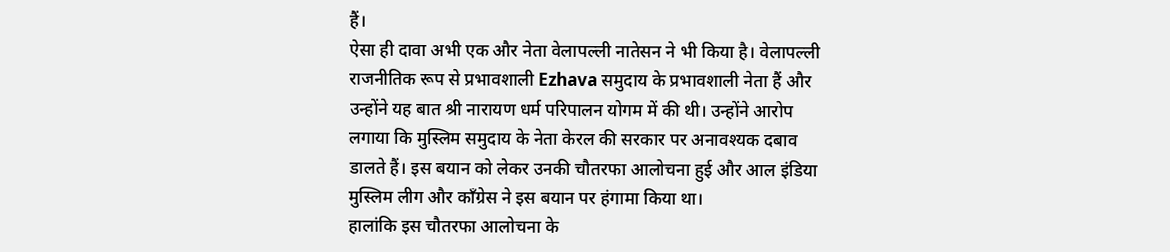हैं।
ऐसा ही दावा अभी एक और नेता वेलापल्ली नातेसन ने भी किया है। वेलापल्ली राजनीतिक रूप से प्रभावशाली Ezhava समुदाय के प्रभावशाली नेता हैं और उन्होंने यह बात श्री नारायण धर्म परिपालन योगम में की थी। उन्होंने आरोप लगाया कि मुस्लिम समुदाय के नेता केरल की सरकार पर अनावश्यक दबाव डालते हैं। इस बयान को लेकर उनकी चौतरफा आलोचना हुई और आल इंडिया मुस्लिम लीग और कॉंग्रेस ने इस बयान पर हंगामा किया था।
हालांकि इस चौतरफा आलोचना के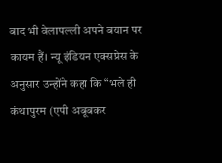बाद भी वेलापल्ली अपने बयान पर कायम हैं। न्यू इंडियन एक्सप्रेस के अनुसार उन्होंने कहा कि “भले ही कंथापुरम (एपी अबूबकर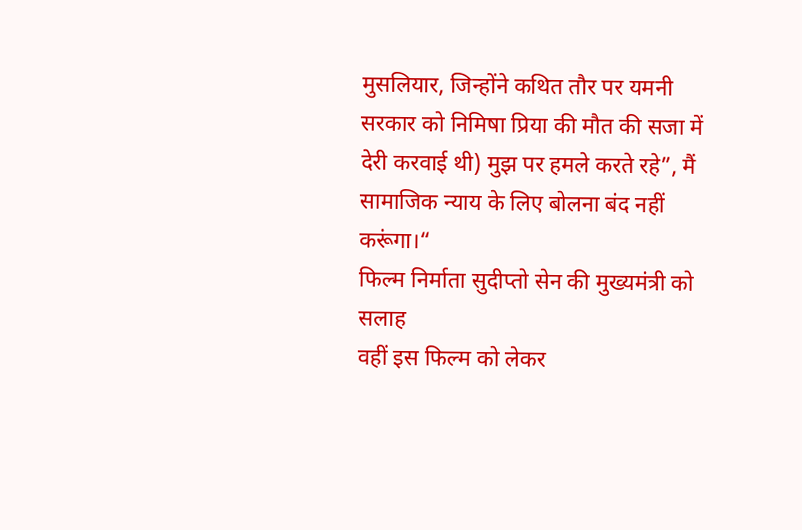मुसलियार, जिन्होंने कथित तौर पर यमनी सरकार को निमिषा प्रिया की मौत की सजा में देरी करवाई थी) मुझ पर हमले करते रहे”, मैं सामाजिक न्याय के लिए बोलना बंद नहीं करूंगा।“
फिल्म निर्माता सुदीप्तो सेन की मुख्यमंत्री को सलाह
वहीं इस फिल्म को लेकर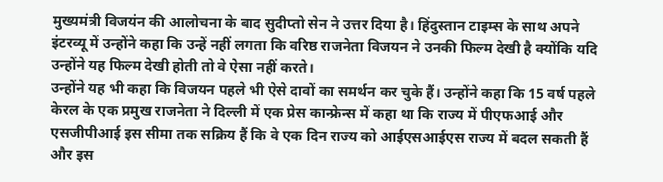मुख्यमंत्री विजयंन की आलोचना के बाद सुदीप्तो सेन ने उत्तर दिया है। हिंदुस्तान टाइम्स के साथ अपने इंटरव्यू में उन्होंने कहा कि उन्हें नहीं लगता कि वरिष्ठ राजनेता विजयन ने उनकी फिल्म देखी है क्योंकि यदि उन्होंने यह फिल्म देखी होती तो वे ऐसा नहीं करते।
उन्होंने यह भी कहा कि विजयन पहले भी ऐसे दावों का समर्थन कर चुके हैं। उन्होंने कहा कि 15 वर्ष पहले केरल के एक प्रमुख राजनेता ने दिल्ली में एक प्रेस कान्फ्रेन्स में कहा था कि राज्य में पीएफआई और एसजीपीआई इस सीमा तक सक्रिय हैं कि वे एक दिन राज्य को आईएसआईएस राज्य में बदल सकती हैं और इस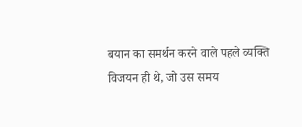बयान का समर्थन करने वाले पहले व्यक्ति विजयन ही थे, जो उस समय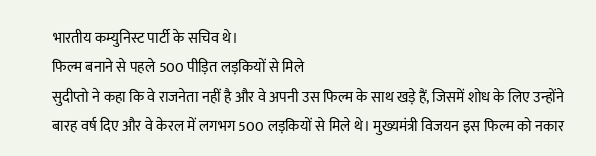भारतीय कम्युनिस्ट पार्टी के सचिव थे।
फिल्म बनाने से पहले 500 पीड़ित लड़कियों से मिले
सुदीप्तो ने कहा कि वे राजनेता नहीं है और वे अपनी उस फिल्म के साथ खड़े हैं, जिसमें शोध के लिए उन्होंने बारह वर्ष दिए और वे केरल में लगभग 500 लड़कियों से मिले थे। मुख्यमंत्री विजयन इस फिल्म को नकार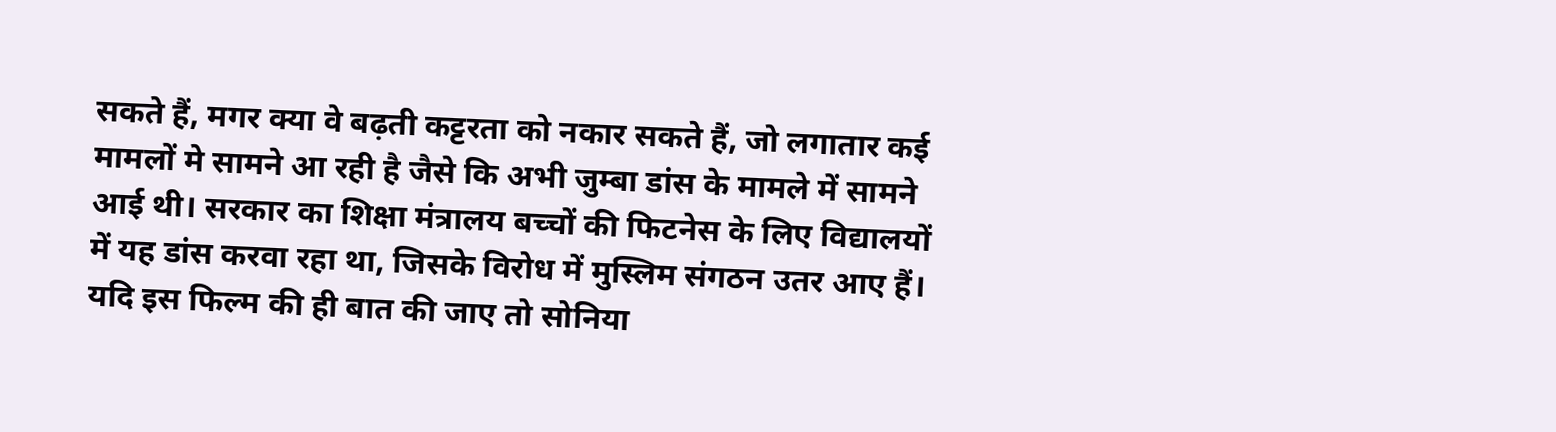सकते हैं, मगर क्या वे बढ़ती कट्टरता को नकार सकते हैं, जो लगातार कई मामलों मे सामने आ रही है जैसे कि अभी जुम्बा डांस के मामले में सामने आई थी। सरकार का शिक्षा मंत्रालय बच्चों की फिटनेस के लिए विद्यालयों में यह डांस करवा रहा था, जिसके विरोध में मुस्लिम संगठन उतर आए हैं।
यदि इस फिल्म की ही बात की जाए तो सोनिया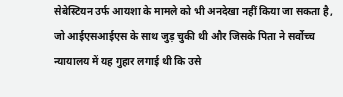सेबेस्टियन उर्फ आयशा के मामले को भी अनदेखा नहीं किया जा सकता है, जो आईएसआईएस के साथ जुड़ चुकी थी और जिसके पिता ने सर्वोच्च न्यायालय में यह गुहार लगाई थी कि उसे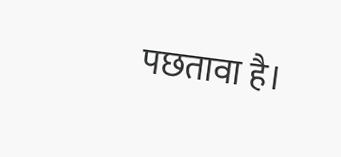पछतावा है।